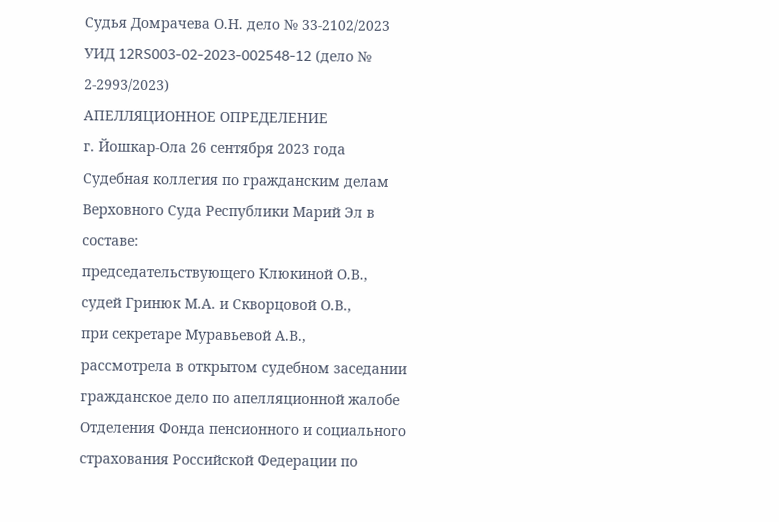Судья Домрачева О.Н. дело № 33-2102/2023
УИД 12RS003-02-2023-002548-12 (дело № 2-2993/2023)
АПЕЛЛЯЦИОННОЕ ОПРЕДЕЛЕНИЕ
г. Йошкар-Ола 26 сентября 2023 года
Судебная коллегия по гражданским делам Верховного Суда Республики Марий Эл в составе:
председательствующего Клюкиной О.В.,
судей Гринюк М.А. и Скворцовой О.В.,
при секретаре Муравьевой А.В.,
рассмотрела в открытом судебном заседании гражданское дело по апелляционной жалобе Отделения Фонда пенсионного и социального страхования Российской Федерации по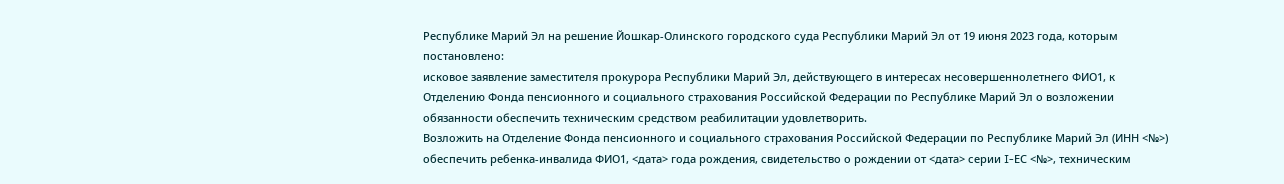Республике Марий Эл на решение Йошкар-Олинского городского суда Республики Марий Эл от 19 июня 2023 года, которым постановлено:
исковое заявление заместителя прокурора Республики Марий Эл, действующего в интересах несовершеннолетнего ФИО1, к Отделению Фонда пенсионного и социального страхования Российской Федерации по Республике Марий Эл о возложении обязанности обеспечить техническим средством реабилитации удовлетворить.
Возложить на Отделение Фонда пенсионного и социального страхования Российской Федерации по Республике Марий Эл (ИНН <№>) обеспечить ребенка-инвалида ФИО1, <дата> года рождения, свидетельство о рождении от <дата> серии I-ЕС <№>, техническим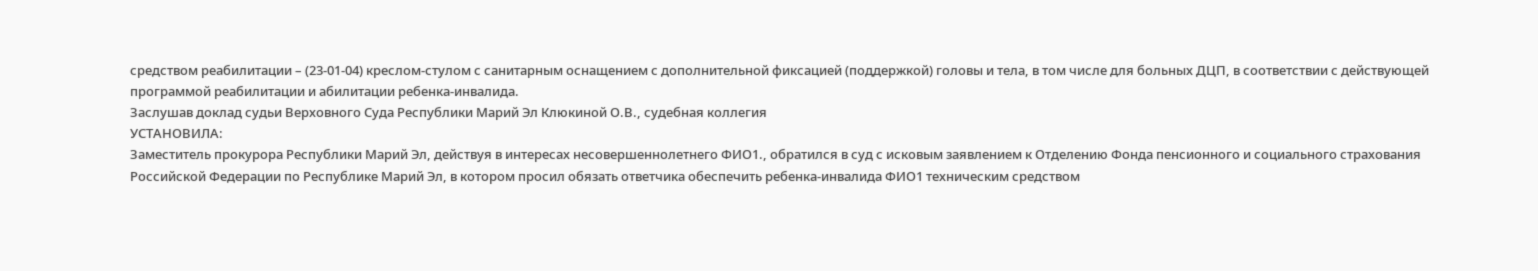средством реабилитации – (23-01-04) креслом-стулом с санитарным оснащением с дополнительной фиксацией (поддержкой) головы и тела, в том числе для больных ДЦП, в соответствии с действующей программой реабилитации и абилитации ребенка-инвалида.
Заслушав доклад судьи Верховного Суда Республики Марий Эл Клюкиной О.В., судебная коллегия
УСТАНОВИЛА:
Заместитель прокурора Республики Марий Эл, действуя в интересах несовершеннолетнего ФИО1., обратился в суд с исковым заявлением к Отделению Фонда пенсионного и социального страхования Российской Федерации по Республике Марий Эл, в котором просил обязать ответчика обеспечить ребенка-инвалида ФИО1 техническим средством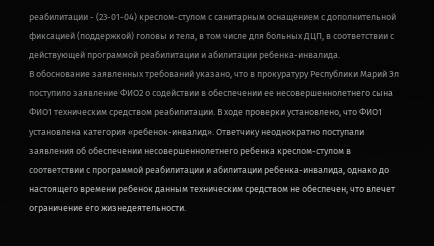реабилитации - (23-01-04) креслом-стулом с санитарным оснащением с дополнительной фиксацией (поддержкой) головы и тела, в том числе для больных ДЦП, в соответствии с действующей программой реабилитации и абилитации ребенка-инвалида.
В обоснование заявленных требований указано, что в прокуратуру Республики Марий Эл поступило заявление ФИО2 о содействии в обеспечении ее несовершеннолетнего сына ФИО1 техническим средством реабилитации. В ходе проверки установлено, что ФИО1 установлена категория «ребенок-инвалид». Ответчику неоднократно поступали заявления об обеспечении несовершеннолетнего ребенка креслом-стулом в соответствии с программой реабилитации и абилитации ребенка-инвалида, однако до настоящего времени ребенок данным техническим средством не обеспечен, что влечет ограничение его жизнедеятельности.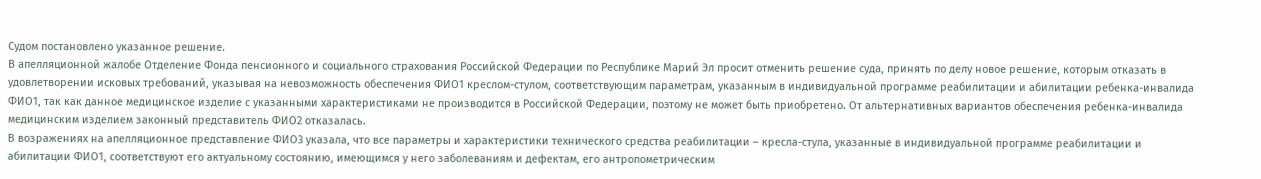Судом постановлено указанное решение.
В апелляционной жалобе Отделение Фонда пенсионного и социального страхования Российской Федерации по Республике Марий Эл просит отменить решение суда, принять по делу новое решение, которым отказать в удовлетворении исковых требований, указывая на невозможность обеспечения ФИО1 креслом-стулом, соответствующим параметрам, указанным в индивидуальной программе реабилитации и абилитации ребенка-инвалида ФИО1, так как данное медицинское изделие с указанными характеристиками не производится в Российской Федерации, поэтому не может быть приобретено. От альтернативных вариантов обеспечения ребенка-инвалида медицинским изделием законный представитель ФИО2 отказалась.
В возражениях на апелляционное представление ФИО3 указала, что все параметры и характеристики технического средства реабилитации – кресла-стула, указанные в индивидуальной программе реабилитации и абилитации ФИО1, соответствуют его актуальному состоянию, имеющимся у него заболеваниям и дефектам, его антропометрическим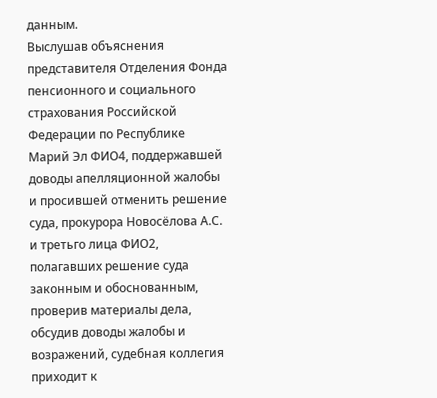данным.
Выслушав объяснения представителя Отделения Фонда пенсионного и социального страхования Российской Федерации по Республике Марий Эл ФИО4, поддержавшей доводы апелляционной жалобы и просившей отменить решение суда, прокурора Новосёлова А.С. и третьго лица ФИО2, полагавших решение суда законным и обоснованным, проверив материалы дела, обсудив доводы жалобы и возражений, судебная коллегия приходит к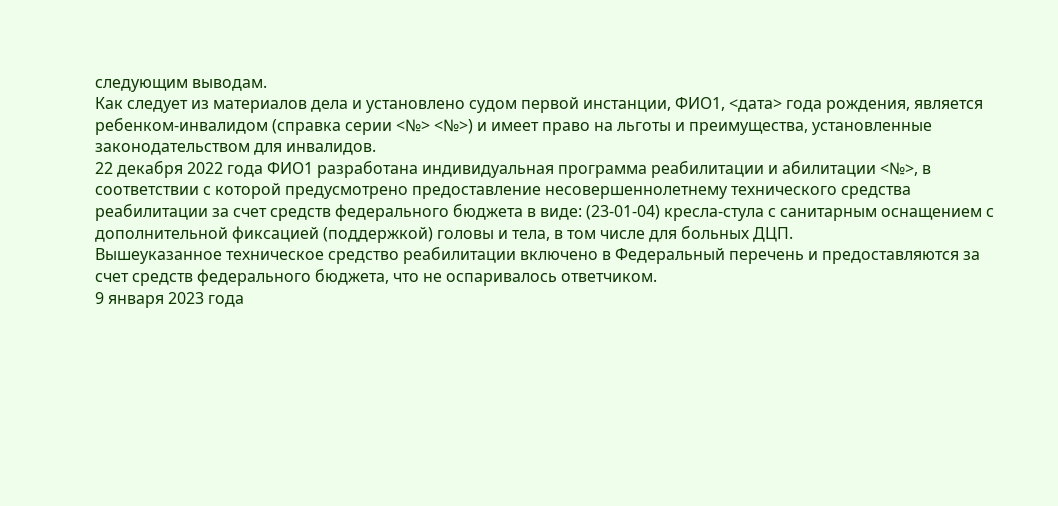следующим выводам.
Как следует из материалов дела и установлено судом первой инстанции, ФИО1, <дата> года рождения, является ребенком-инвалидом (справка серии <№> <№>) и имеет право на льготы и преимущества, установленные законодательством для инвалидов.
22 декабря 2022 года ФИО1 разработана индивидуальная программа реабилитации и абилитации <№>, в соответствии с которой предусмотрено предоставление несовершеннолетнему технического средства реабилитации за счет средств федерального бюджета в виде: (23-01-04) кресла-стула с санитарным оснащением с дополнительной фиксацией (поддержкой) головы и тела, в том числе для больных ДЦП.
Вышеуказанное техническое средство реабилитации включено в Федеральный перечень и предоставляются за счет средств федерального бюджета, что не оспаривалось ответчиком.
9 января 2023 года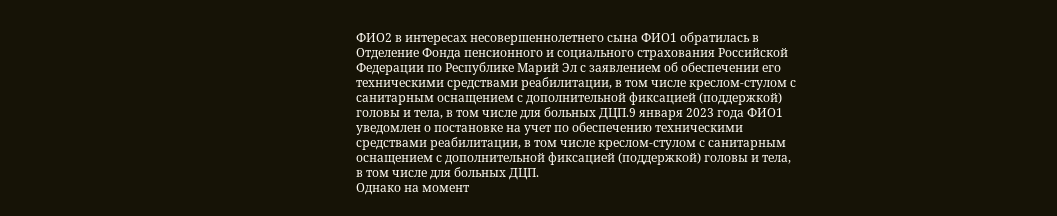ФИО2 в интересах несовершеннолетнего сына ФИО1 обратилась в Отделение Фонда пенсионного и социального страхования Российской Федерации по Республике Марий Эл с заявлением об обеспечении его техническими средствами реабилитации, в том числе креслом-стулом с санитарным оснащением с дополнительной фиксацией (поддержкой) головы и тела, в том числе для больных ДЦП.9 января 2023 года ФИО1 уведомлен о постановке на учет по обеспечению техническими средствами реабилитации, в том числе креслом-стулом с санитарным оснащением с дополнительной фиксацией (поддержкой) головы и тела, в том числе для больных ДЦП.
Однако на момент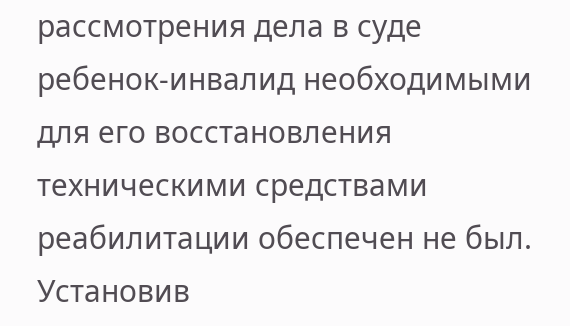рассмотрения дела в суде ребенок-инвалид необходимыми для его восстановления техническими средствами реабилитации обеспечен не был.
Установив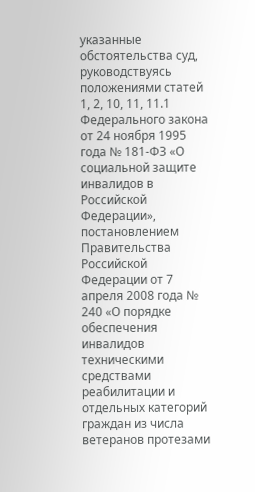указанные обстоятельства суд, руководствуясь положениями статей 1, 2, 10, 11, 11.1 Федерального закона от 24 ноября 1995 года № 181-ФЗ «О социальной защите инвалидов в Российской Федерации», постановлением Правительства Российской Федерации от 7 апреля 2008 года № 240 «О порядке обеспечения инвалидов техническими средствами реабилитации и отдельных категорий граждан из числа ветеранов протезами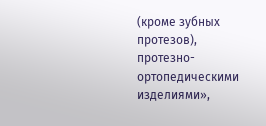(кроме зубных протезов), протезно-ортопедическими изделиями»,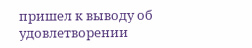пришел к выводу об удовлетворении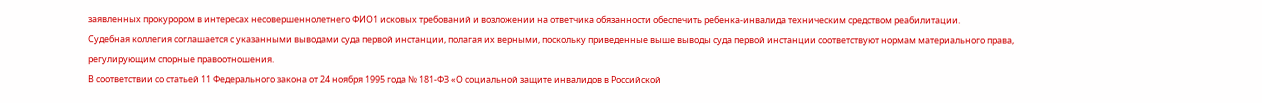заявленных прокурором в интересах несовершеннолетнего ФИО1 исковых требований и возложении на ответчика обязанности обеспечить ребенка-инвалида техническим средством реабилитации.
Судебная коллегия соглашается с указанными выводами суда первой инстанции, полагая их верными, поскольку приведенные выше выводы суда первой инстанции соответствуют нормам материального права, регулирующим спорные правоотношения.
В соответствии со статьей 11 Федерального закона от 24 ноября 1995 года № 181-ФЗ «О социальной защите инвалидов в Российской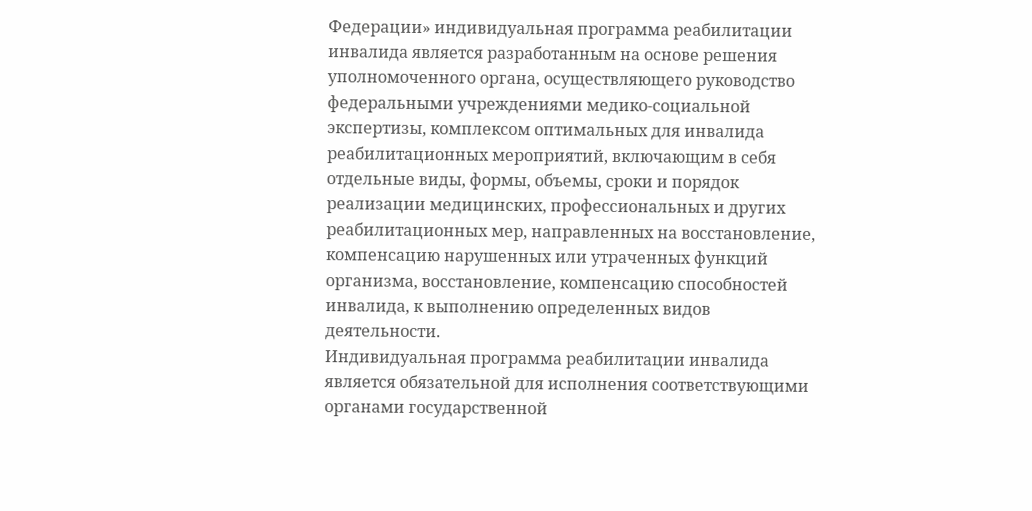Федерации» индивидуальная программа реабилитации инвалида является разработанным на основе решения уполномоченного органа, осуществляющего руководство федеральными учреждениями медико-социальной экспертизы, комплексом оптимальных для инвалида реабилитационных мероприятий, включающим в себя отдельные виды, формы, объемы, сроки и порядок реализации медицинских, профессиональных и других реабилитационных мер, направленных на восстановление, компенсацию нарушенных или утраченных функций организма, восстановление, компенсацию способностей инвалида, к выполнению определенных видов деятельности.
Индивидуальная программа реабилитации инвалида является обязательной для исполнения соответствующими органами государственной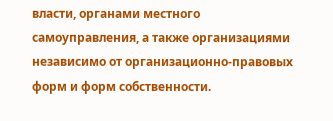власти, органами местного самоуправления, а также организациями независимо от организационно-правовых форм и форм собственности.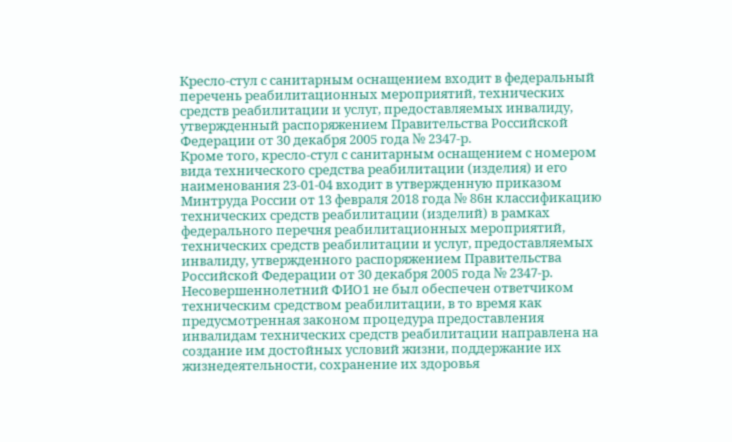Кресло-стул с санитарным оснащением входит в федеральный перечень реабилитационных мероприятий, технических средств реабилитации и услуг, предоставляемых инвалиду, утвержденный распоряжением Правительства Российской Федерации от 30 декабря 2005 года № 2347-р.
Кроме того, кресло-стул с санитарным оснащением с номером вида технического средства реабилитации (изделия) и его наименования 23-01-04 входит в утвержденную приказом Минтруда России от 13 февраля 2018 года № 86н классификацию технических средств реабилитации (изделий) в рамках федерального перечня реабилитационных мероприятий, технических средств реабилитации и услуг, предоставляемых инвалиду, утвержденного распоряжением Правительства Российской Федерации от 30 декабря 2005 года № 2347-р.
Несовершеннолетний ФИО1 не был обеспечен ответчиком техническим средством реабилитации, в то время как предусмотренная законом процедура предоставления инвалидам технических средств реабилитации направлена на создание им достойных условий жизни, поддержание их жизнедеятельности, сохранение их здоровья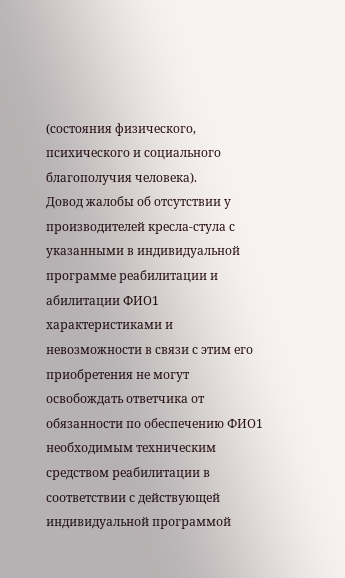(состояния физического, психического и социального благополучия человека).
Довод жалобы об отсутствии у производителей кресла-стула с указанными в индивидуальной программе реабилитации и абилитации ФИО1 характеристиками и невозможности в связи с этим его приобретения не могут освобождать ответчика от обязанности по обеспечению ФИО1 необходимым техническим средством реабилитации в соответствии с действующей индивидуальной программой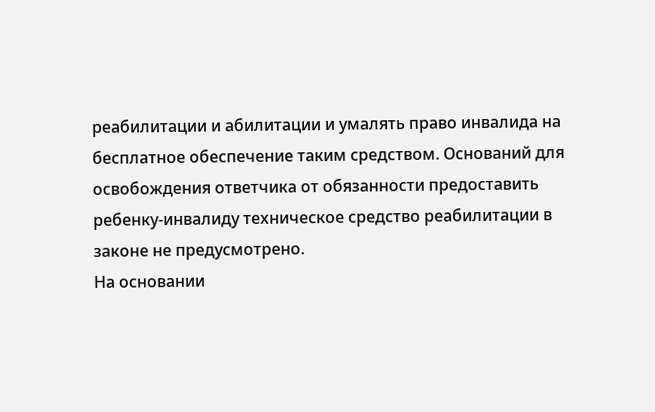реабилитации и абилитации и умалять право инвалида на бесплатное обеспечение таким средством. Оснований для освобождения ответчика от обязанности предоставить ребенку-инвалиду техническое средство реабилитации в законе не предусмотрено.
На основании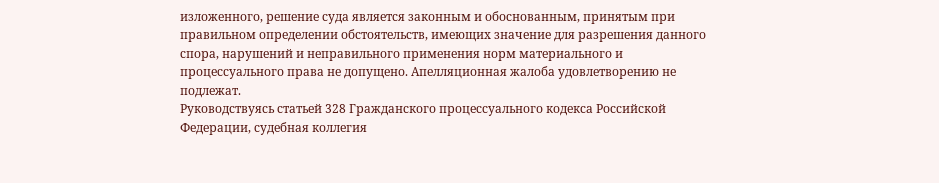изложенного, решение суда является законным и обоснованным, принятым при правильном определении обстоятельств, имеющих значение для разрешения данного спора, нарушений и неправильного применения норм материального и процессуального права не допущено. Апелляционная жалоба удовлетворению не подлежат.
Руководствуясь статьей 328 Гражданского процессуального кодекса Российской Федерации, судебная коллегия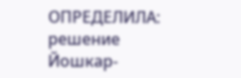ОПРЕДЕЛИЛА:
решение Йошкар-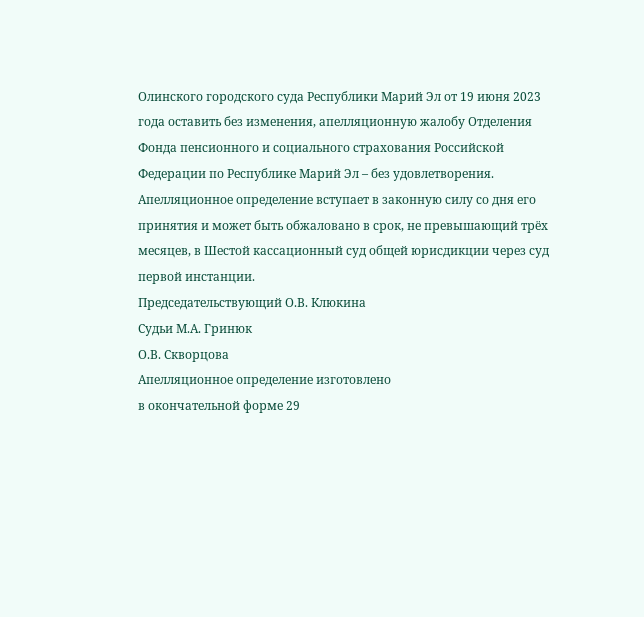Олинского городского суда Республики Марий Эл от 19 июня 2023 года оставить без изменения, апелляционную жалобу Отделения Фонда пенсионного и социального страхования Российской Федерации по Республике Марий Эл – без удовлетворения.
Апелляционное определение вступает в законную силу со дня его принятия и может быть обжаловано в срок, не превышающий трёх месяцев, в Шестой кассационный суд общей юрисдикции через суд первой инстанции.
Председательствующий О.В. Клюкина
Судьи М.А. Гринюк
О.В. Скворцова
Апелляционное определение изготовлено
в окончательной форме 29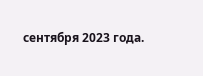сентября 2023 года.